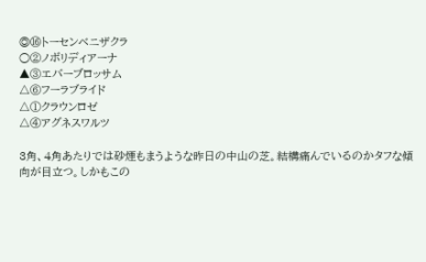◎⑯トーセンベニザクラ
○②ノボリディアーナ
▲③エバーブロッサム
△⑥フーラブライド
△①クラウンロゼ
△④アグネスワルツ

3角、4角あたりでは砂煙もまうような昨日の中山の芝。結構痛んでいるのかタフな傾向が目立つ。しかもこの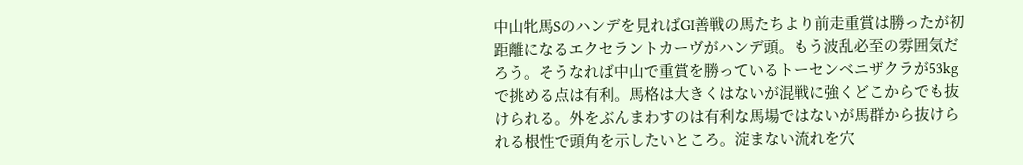中山牝馬Sのハンデを見ればGⅠ善戦の馬たちより前走重賞は勝ったが初距離になるエクセラントカーヴがハンデ頭。もう波乱必至の雰囲気だろう。そうなれば中山で重賞を勝っているトーセンベニザクラが53kgで挑める点は有利。馬格は大きくはないが混戦に強くどこからでも抜けられる。外をぶんまわすのは有利な馬場ではないが馬群から抜けられる根性で頭角を示したいところ。淀まない流れを穴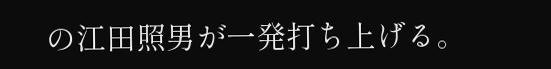の江田照男が一発打ち上げる。